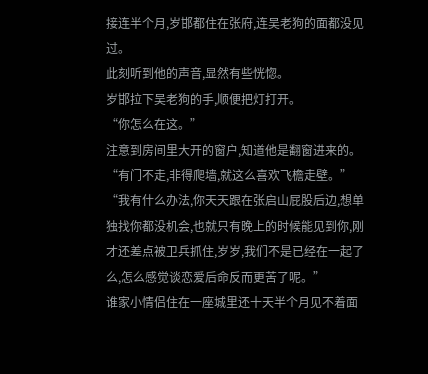接连半个月,岁邯都住在张府,连吴老狗的面都没见过。
此刻听到他的声音,显然有些恍惚。
岁邯拉下吴老狗的手,顺便把灯打开。
“你怎么在这。”
注意到房间里大开的窗户,知道他是翻窗进来的。
“有门不走,非得爬墙,就这么喜欢飞檐走壁。”
“我有什么办法,你天天跟在张启山屁股后边,想单独找你都没机会,也就只有晚上的时候能见到你,刚才还差点被卫兵抓住,岁岁,我们不是已经在一起了么,怎么感觉谈恋爱后命反而更苦了呢。”
谁家小情侣住在一座城里还十天半个月见不着面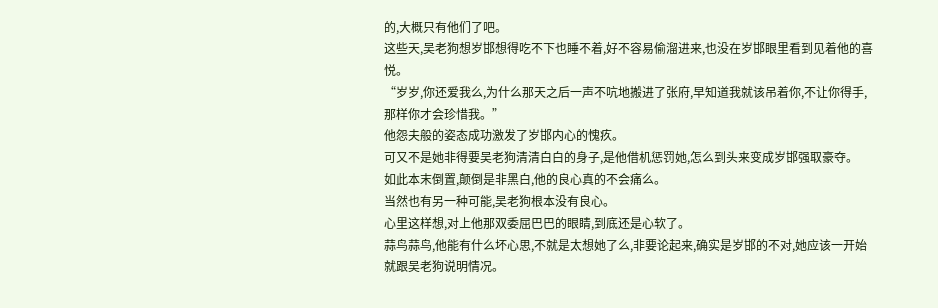的,大概只有他们了吧。
这些天,吴老狗想岁邯想得吃不下也睡不着,好不容易偷溜进来,也没在岁邯眼里看到见着他的喜悦。
“岁岁,你还爱我么,为什么那天之后一声不吭地搬进了张府,早知道我就该吊着你,不让你得手,那样你才会珍惜我。”
他怨夫般的姿态成功激发了岁邯内心的愧疚。
可又不是她非得要吴老狗清清白白的身子,是他借机惩罚她,怎么到头来变成岁邯强取豪夺。
如此本末倒置,颠倒是非黑白,他的良心真的不会痛么。
当然也有另一种可能,吴老狗根本没有良心。
心里这样想,对上他那双委屈巴巴的眼睛,到底还是心软了。
蒜鸟蒜鸟,他能有什么坏心思,不就是太想她了么,非要论起来,确实是岁邯的不对,她应该一开始就跟吴老狗说明情况。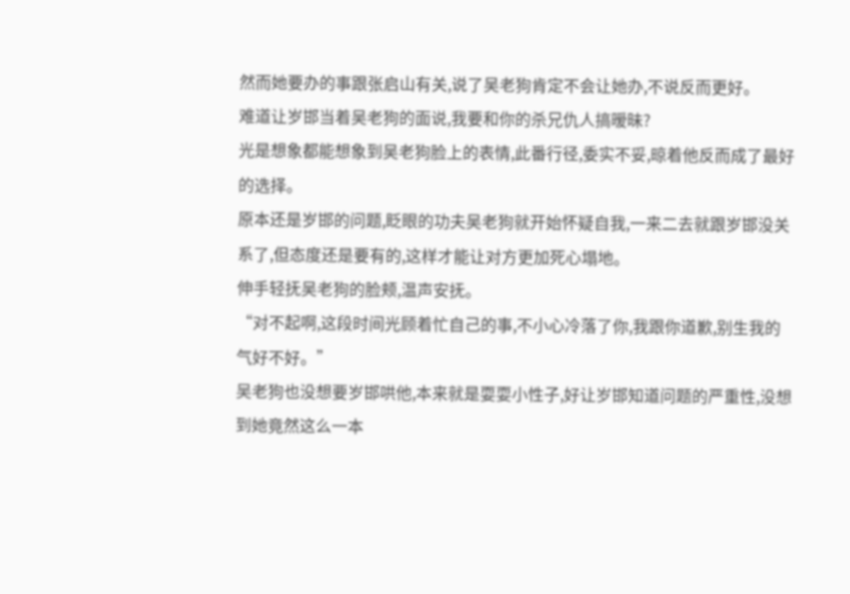然而她要办的事跟张启山有关,说了吴老狗肯定不会让她办,不说反而更好。
难道让岁邯当着吴老狗的面说,我要和你的杀兄仇人搞暧昧?
光是想象都能想象到吴老狗脸上的表情,此番行径,委实不妥,晾着他反而成了最好的选择。
原本还是岁邯的问题,眨眼的功夫吴老狗就开始怀疑自我,一来二去就跟岁邯没关系了,但态度还是要有的,这样才能让对方更加死心塌地。
伸手轻抚吴老狗的脸颊,温声安抚。
“对不起啊,这段时间光顾着忙自己的事,不小心冷落了你,我跟你道歉,别生我的气好不好。”
吴老狗也没想要岁邯哄他,本来就是耍耍小性子,好让岁邯知道问题的严重性,没想到她竟然这么一本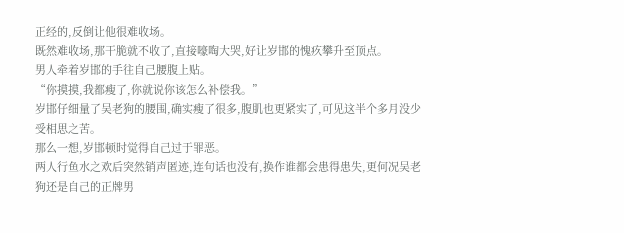正经的,反倒让他很难收场。
既然难收场,那干脆就不收了,直接嚎啕大哭,好让岁邯的愧疚攀升至顶点。
男人牵着岁邯的手往自己腰腹上贴。
“你摸摸,我都瘦了,你就说你该怎么补偿我。”
岁邯仔细量了吴老狗的腰围,确实瘦了很多,腹肌也更紧实了,可见这半个多月没少受相思之苦。
那么一想,岁邯顿时觉得自己过于罪恶。
两人行鱼水之欢后突然销声匿迹,连句话也没有,换作谁都会患得患失,更何况吴老狗还是自己的正牌男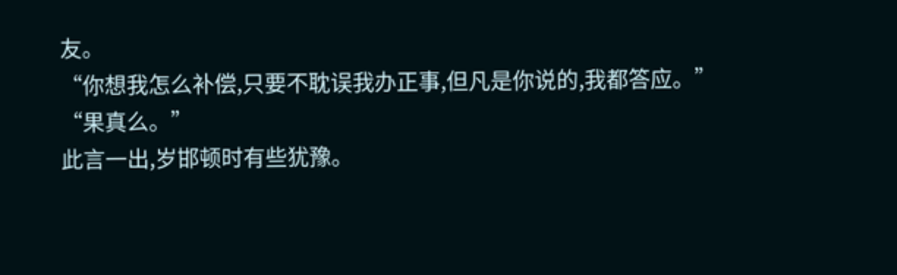友。
“你想我怎么补偿,只要不耽误我办正事,但凡是你说的,我都答应。”
“果真么。”
此言一出,岁邯顿时有些犹豫。